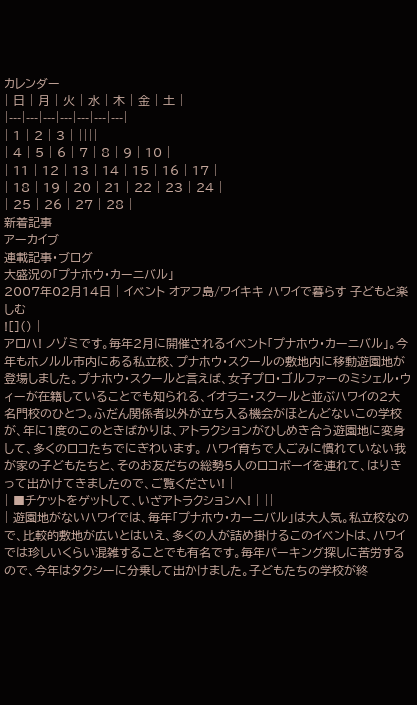カレンダー
| 日 | 月 | 火 | 水 | 木 | 金 | 土 |
|---|---|---|---|---|---|---|
| 1 | 2 | 3 | ||||
| 4 | 5 | 6 | 7 | 8 | 9 | 10 |
| 11 | 12 | 13 | 14 | 15 | 16 | 17 |
| 18 | 19 | 20 | 21 | 22 | 23 | 24 |
| 25 | 26 | 27 | 28 |
新着記事
アーカイブ
連載記事・ブログ
大盛況の「プナホウ・カーニバル」
2007年02月14日 | イベント オアフ島/ワイキキ ハワイで暮らす 子どもと楽しむ
![]() |
アロハ! ノゾミです。毎年2月に開催されるイベント「プナホウ・カーニバル」。今年もホノルル市内にある私立校、プナホウ・スクールの敷地内に移動遊園地が登場しました。プナホウ・スクールと言えば、女子プロ・ゴルファーのミシェル・ウィーが在籍していることでも知られる、イオラニ・スクールと並ぶハワイの2大名門校のひとつ。ふだん関係者以外が立ち入る機会がほとんどないこの学校が、年に1度のこのときばかりは、アトラクションがひしめき合う遊園地に変身して、多くのロコたちでにぎわいます。 ハワイ育ちで人ごみに慣れていない我が家の子どもたちと、そのお友だちの総勢5人のロコボーイを連れて、はりきって出かけてきましたので、ご覧ください! |
| ■チケットをゲットして、いざアトラクションへ! | ||
| 遊園地がないハワイでは、毎年「プナホウ・カーニバル」は大人気。私立校なので、比較的敷地が広いとはいえ、多くの人が詰め掛けるこのイベントは、ハワイでは珍しいくらい混雑することでも有名です。毎年パーキング探しに苦労するので、今年はタクシーに分乗して出かけました。子どもたちの学校が終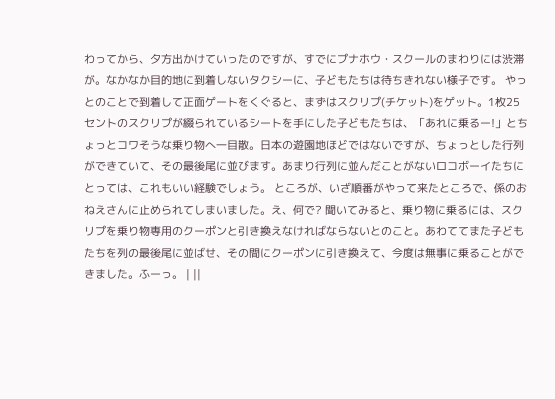わってから、夕方出かけていったのですが、すでにプナホウ・スクールのまわりには渋滞が。なかなか目的地に到着しないタクシーに、子どもたちは待ちきれない様子です。 やっとのことで到着して正面ゲートをくぐると、まずはスクリプ(チケット)をゲット。1枚25セントのスクリプが綴られているシートを手にした子どもたちは、「あれに乗るー!」とちょっとコワそうな乗り物へ一目散。日本の遊園地ほどではないですが、ちょっとした行列ができていて、その最後尾に並びます。あまり行列に並んだことがないロコボーイたちにとっては、これもいい経験でしょう。 ところが、いざ順番がやって来たところで、係のおねえさんに止められてしまいました。え、何で? 聞いてみると、乗り物に乗るには、スクリプを乗り物専用のクーポンと引き換えなければならないとのこと。あわててまた子どもたちを列の最後尾に並ばせ、その間にクーポンに引き換えて、今度は無事に乗ることができました。ふーっ。 | ||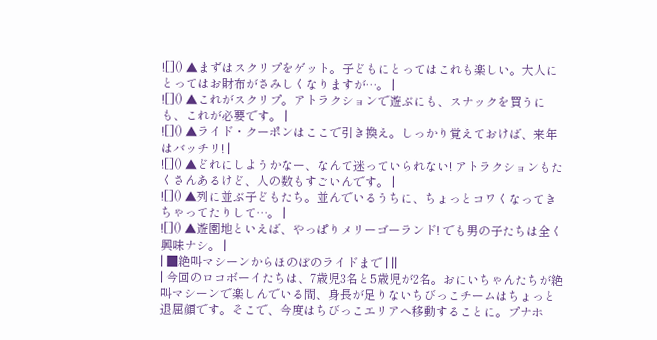![]() ▲まずはスクリプをゲット。子どもにとってはこれも楽しい。大人にとってはお財布がさみしくなりますが…。 |
![]() ▲これがスクリプ。アトラクションで遊ぶにも、スナックを買うにも、これが必要です。 |
![]() ▲ライド・クーポンはここで引き換え。しっかり覚えておけば、来年はバッチリ! |
![]() ▲どれにしようかなー、なんて迷っていられない! アトラクションもたくさんあるけど、人の数もすごいんです。 |
![]() ▲列に並ぶ子どもたち。並んでいるうちに、ちょっとコワくなってきちゃってたりして…。 |
![]() ▲遊園地といえば、やっぱりメリーゴーランド! でも男の子たちは全く興味ナシ。 |
| ■絶叫マシーンからほのぼのライドまで | ||
| 今回のロコボーイたちは、7歳児3名と5歳児が2名。おにいちゃんたちが絶叫マシーンで楽しんでいる間、身長が足りないちびっこチームはちょっと退屈顔です。そこで、今度はちびっこエリアへ移動することに。プナホ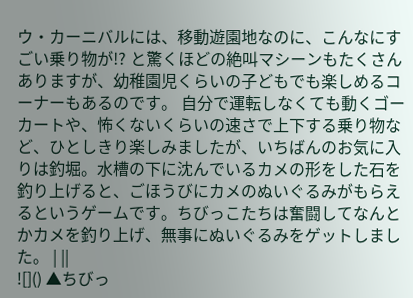ウ・カーニバルには、移動遊園地なのに、こんなにすごい乗り物が!? と驚くほどの絶叫マシーンもたくさんありますが、幼稚園児くらいの子どもでも楽しめるコーナーもあるのです。 自分で運転しなくても動くゴーカートや、怖くないくらいの速さで上下する乗り物など、ひとしきり楽しみましたが、いちばんのお気に入りは釣堀。水槽の下に沈んでいるカメの形をした石を釣り上げると、ごほうびにカメのぬいぐるみがもらえるというゲームです。ちびっこたちは奮闘してなんとかカメを釣り上げ、無事にぬいぐるみをゲットしました。 | ||
![]() ▲ちびっ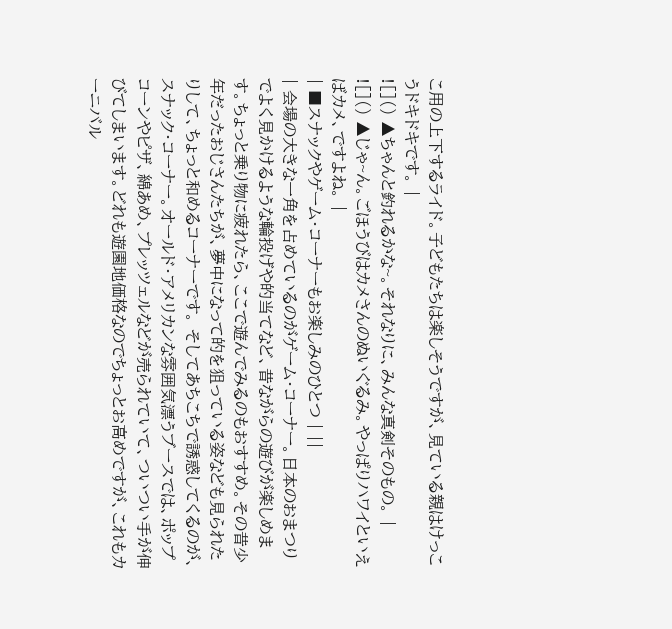こ用の上下するライド。子どもたちは楽しそうですが、見ている親はけっこうドキドキです。 |
![]() ▲ちゃんと釣れるかな~。それなりに、みんな真剣そのもの。 |
![]() ▲じゃ~ん。ごほうびはカメさんのぬいぐるみ。やっぱりハワイといえばカメ、ですよね。 |
| ■スナックやゲーム・コーナーもお楽しみのひとつ | ||
| 会場の大きな一角を占めているのがゲーム・コーナー。日本のおまつりでよく見かけるような輪投げや的当てなど、昔ながらの遊びが楽しめます。ちょっと乗り物に疲れたら、ここで遊んでみるのもおすすめ。その昔少年だったおじさんたちが、夢中になって的を狙っている姿なども見られたりして、ちょっと和めるコーナーです。 そしてあちこちで誘惑してくるのが、スナック・コーナー。オールド・アメリカンな雰囲気漂うブースでは、ポップコーンやピザ、綿あめ、プレッツェルなどが売られていて、ついつい手が伸びてしまいます。どれも遊園地価格なのでちょっとお高めですが、これもカーニバル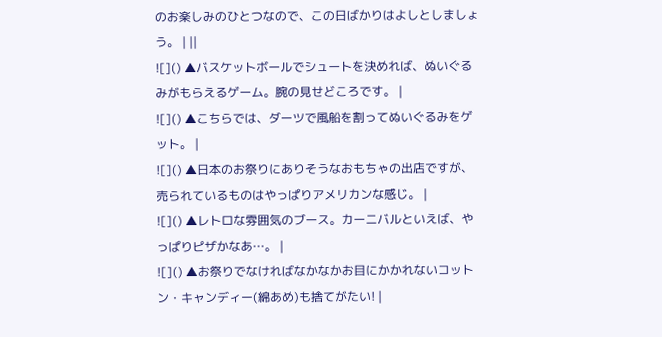のお楽しみのひとつなので、この日ばかりはよしとしましょう。 | ||
![]() ▲バスケットボールでシュートを決めれば、ぬいぐるみがもらえるゲーム。腕の見せどころです。 |
![]() ▲こちらでは、ダーツで風船を割ってぬいぐるみをゲット。 |
![]() ▲日本のお祭りにありそうなおもちゃの出店ですが、売られているものはやっぱりアメリカンな感じ。 |
![]() ▲レトロな雰囲気のブース。カーニバルといえば、やっぱりピザかなあ…。 |
![]() ▲お祭りでなければなかなかお目にかかれないコットン・キャンディー(綿あめ)も捨てがたい! |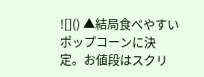![]() ▲結局食べやすいポップコーンに決定。お値段はスクリ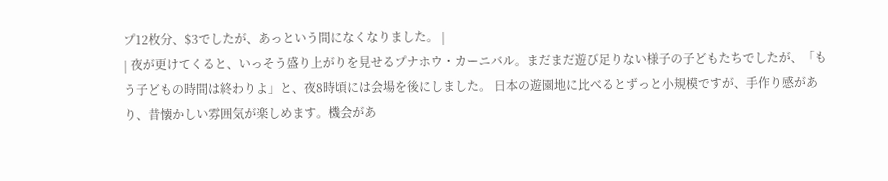プ12枚分、$3でしたが、あっという間になくなりました。 |
| 夜が更けてくると、いっそう盛り上がりを見せるプナホウ・カーニバル。まだまだ遊び足りない様子の子どもたちでしたが、「もう子どもの時間は終わりよ」と、夜8時頃には会場を後にしました。 日本の遊園地に比べるとずっと小規模ですが、手作り感があり、昔懐かしい雰囲気が楽しめます。機会があ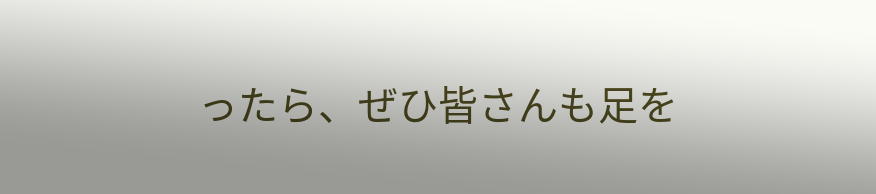ったら、ぜひ皆さんも足を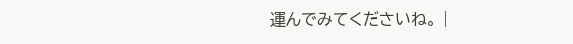運んでみてくださいね。 |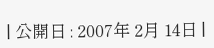| 公開日 : 2007年 2月 14日 |